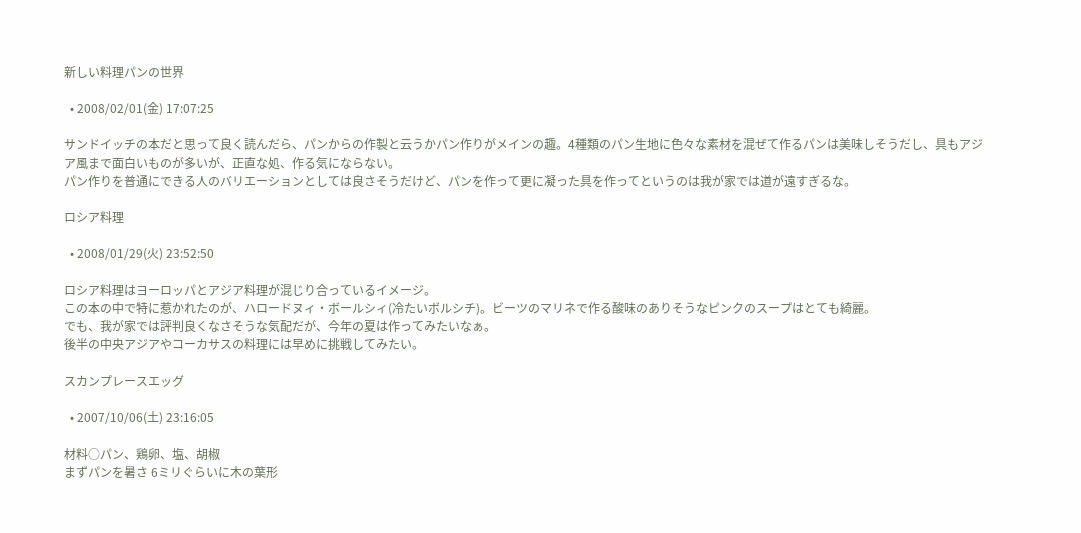新しい料理パンの世界

  • 2008/02/01(金) 17:07:25

サンドイッチの本だと思って良く読んだら、パンからの作製と云うかパン作りがメインの趣。4種類のパン生地に色々な素材を混ぜて作るパンは美味しそうだし、具もアジア風まで面白いものが多いが、正直な処、作る気にならない。
パン作りを普通にできる人のバリエーションとしては良さそうだけど、パンを作って更に凝った具を作ってというのは我が家では道が遠すぎるな。

ロシア料理

  • 2008/01/29(火) 23:52:50

ロシア料理はヨーロッパとアジア料理が混じり合っているイメージ。
この本の中で特に惹かれたのが、ハロードヌィ・ボールシィ(冷たいボルシチ)。ビーツのマリネで作る酸味のありそうなピンクのスープはとても綺麗。
でも、我が家では評判良くなさそうな気配だが、今年の夏は作ってみたいなぁ。
後半の中央アジアやコーカサスの料理には早めに挑戦してみたい。

スカンプレースエッグ

  • 2007/10/06(土) 23:16:05

材料○パン、鶏卵、塩、胡椒
まずパンを暑さ 6ミリぐらいに木の葉形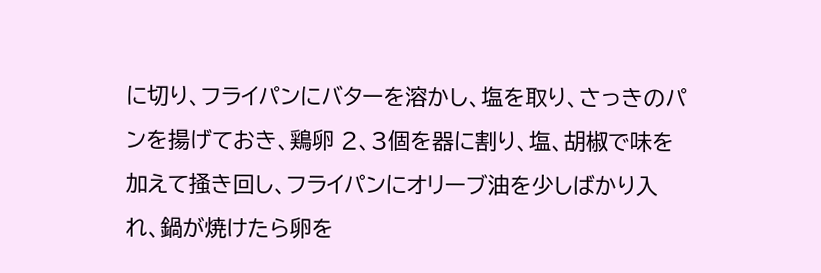に切り、フライパンにバターを溶かし、塩を取り、さっきのパンを揚げておき、鶏卵 2、3個を器に割り、塩、胡椒で味を加えて掻き回し、フライパンにオリーブ油を少しばかり入れ、鍋が焼けたら卵を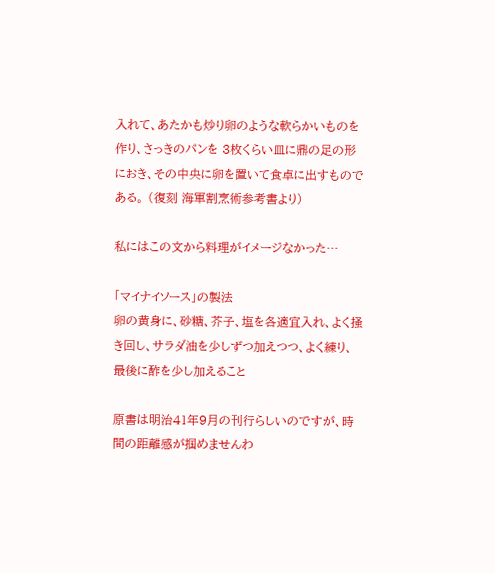入れて、あたかも炒り卵のような軟らかいものを作り、さっきのパンを 3枚くらい皿に鼎の足の形におき、その中央に卵を置いて食卓に出すものである。 (復刻 海軍割烹術参考書より)

私にはこの文から料理がイメージなかった…

「マイナイソース」の製法
卵の黄身に、砂糖、芥子、塩を各適宜入れ、よく掻き回し、サラダ油を少しずつ加えつつ、よく練り、最後に酢を少し加えること

原書は明治41年9月の刊行らしいのですが、時間の距離感が掴めませんわ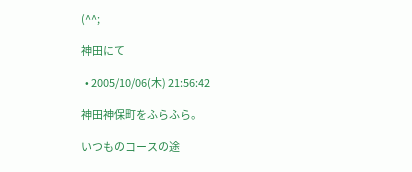(^^;

神田にて

  • 2005/10/06(木) 21:56:42

神田神保町をふらふら。

いつものコースの途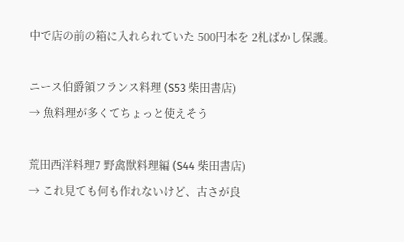中で店の前の箱に入れられていた 500円本を 2札ばかし保護。

ニース伯爵領フランス料理 (S53 柴田書店)
→ 魚料理が多くてちょっと使えそう

荒田西洋料理7 野禽獣料理編 (S44 柴田書店)
→ これ見ても何も作れないけど、古さが良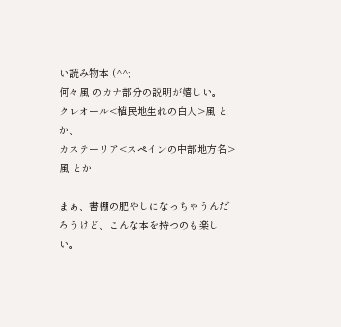い読み物本 (^^;
何々風 のカナ部分の説明が嬉しい。
クレオール<植民地生れの白人>風 とか、
カステーリア<スペインの中部地方名>風 とか

まぁ、書棚の肥やしになっちゃうんだろうけど、こんな本を持つのも楽しい。